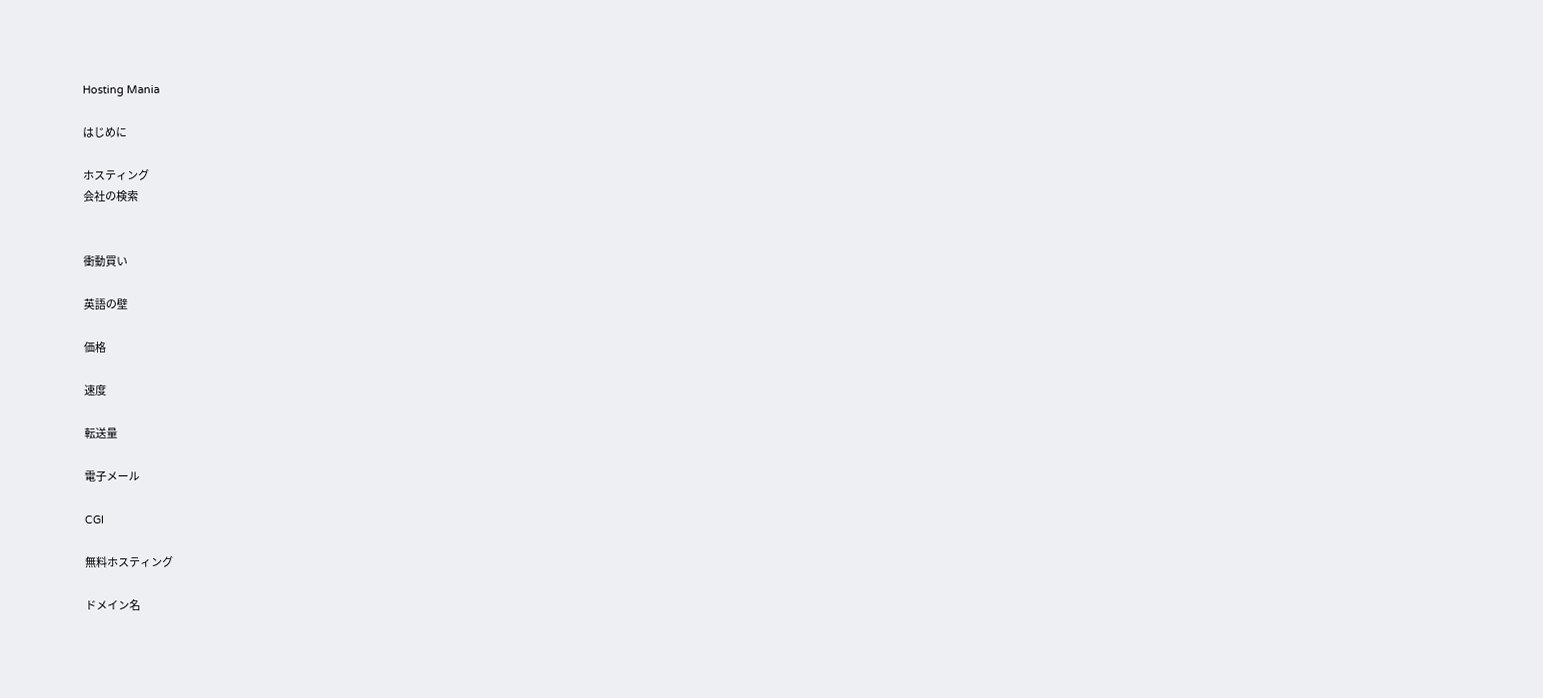Hosting Mania

はじめに

ホスティング
会社の検索


衝動買い

英語の壁

価格

速度

転送量

電子メール

CGI

無料ホスティング

ドメイン名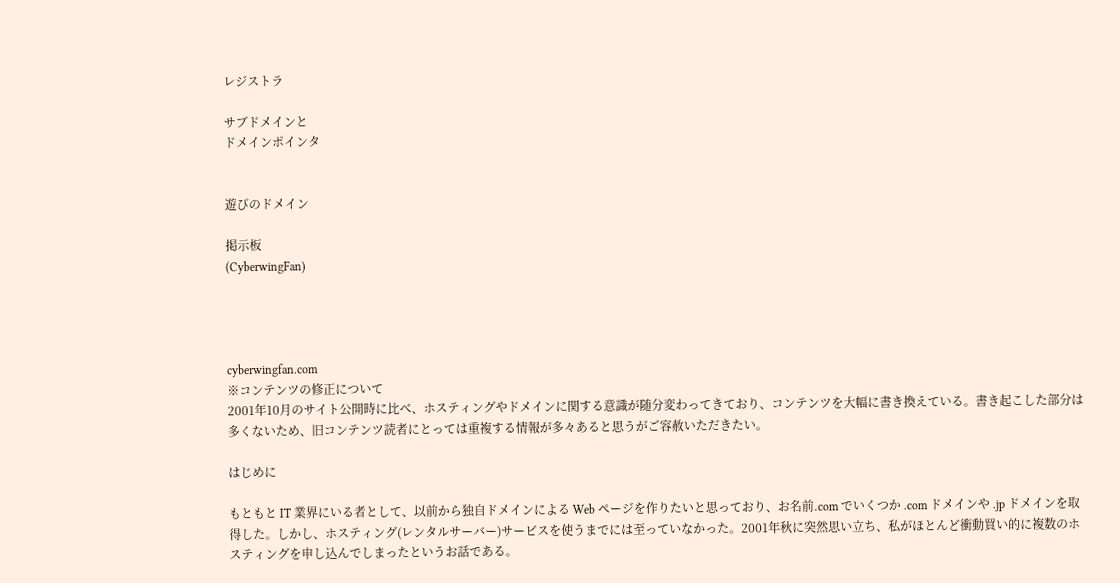レジストラ

サブドメインと
ドメインポインタ


遊びのドメイン

掲示板
(CyberwingFan)




cyberwingfan.com
※コンテンツの修正について
2001年10月のサイト公開時に比べ、ホスティングやドメインに関する意識が随分変わってきており、コンテンツを大幅に書き換えている。書き起こした部分は多くないため、旧コンテンツ読者にとっては重複する情報が多々あると思うがご容赦いただきたい。

はじめに

もともと IT 業界にいる者として、以前から独自ドメインによる Web ページを作りたいと思っており、お名前.com でいくつか .com ドメインや .jp ドメインを取得した。しかし、ホスティング(レンタルサーバー)サービスを使うまでには至っていなかった。2001年秋に突然思い立ち、私がほとんど衝動買い的に複数のホスティングを申し込んでしまったというお話である。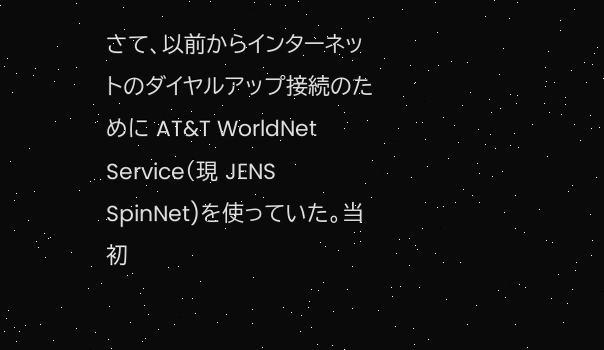さて、以前からインターネットのダイヤルアップ接続のために AT&T WorldNet Service(現 JENS SpinNet)を使っていた。当初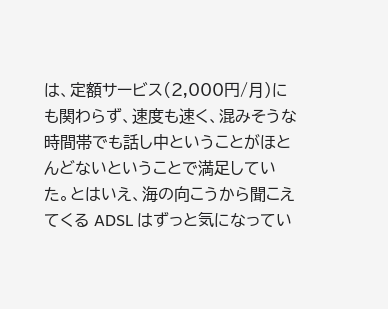は、定額サービス(2,000円/月)にも関わらず、速度も速く、混みそうな時間帯でも話し中ということがほとんどないということで満足していた。とはいえ、海の向こうから聞こえてくる ADSL はずっと気になってい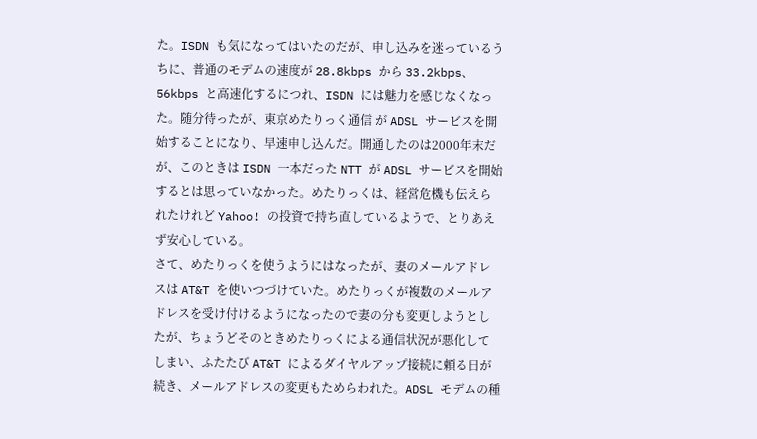た。ISDN も気になってはいたのだが、申し込みを迷っているうちに、普通のモデムの速度が 28.8kbps から 33.2kbps、56kbps と高速化するにつれ、ISDN には魅力を感じなくなった。随分待ったが、東京めたりっく通信 が ADSL サービスを開始することになり、早速申し込んだ。開通したのは2000年末だが、このときは ISDN 一本だった NTT が ADSL サービスを開始するとは思っていなかった。めたりっくは、経営危機も伝えられたけれど Yahoo! の投資で持ち直しているようで、とりあえず安心している。
さて、めたりっくを使うようにはなったが、妻のメールアドレスは AT&T を使いつづけていた。めたりっくが複数のメールアドレスを受け付けるようになったので妻の分も変更しようとしたが、ちょうどそのときめたりっくによる通信状況が悪化してしまい、ふたたび AT&T によるダイヤルアップ接続に頼る日が続き、メールアドレスの変更もためらわれた。ADSL モデムの種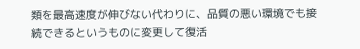類を最高速度が伸びない代わりに、品質の悪い環境でも接続できるというものに変更して復活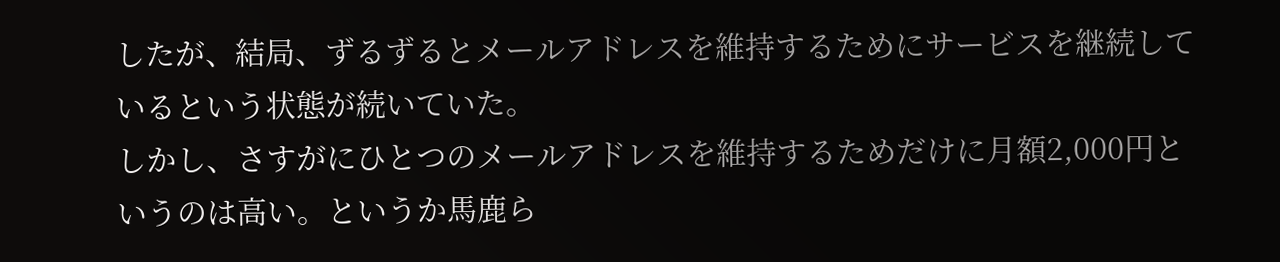したが、結局、ずるずるとメールアドレスを維持するためにサービスを継続しているという状態が続いていた。
しかし、さすがにひとつのメールアドレスを維持するためだけに月額2,000円というのは高い。というか馬鹿ら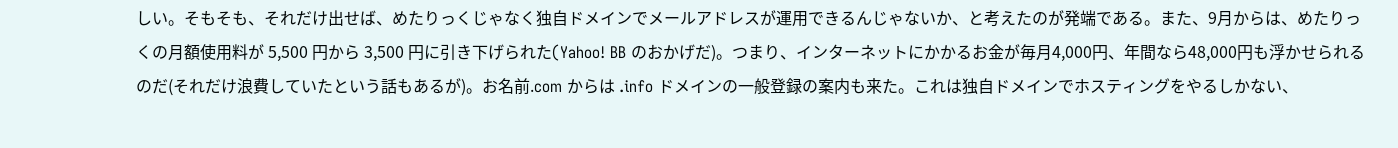しい。そもそも、それだけ出せば、めたりっくじゃなく独自ドメインでメールアドレスが運用できるんじゃないか、と考えたのが発端である。また、9月からは、めたりっくの月額使用料が 5,500 円から 3,500 円に引き下げられた(Yahoo! BB のおかげだ)。つまり、インターネットにかかるお金が毎月4,000円、年間なら48,000円も浮かせられるのだ(それだけ浪費していたという話もあるが)。お名前.com からは .info ドメインの一般登録の案内も来た。これは独自ドメインでホスティングをやるしかない、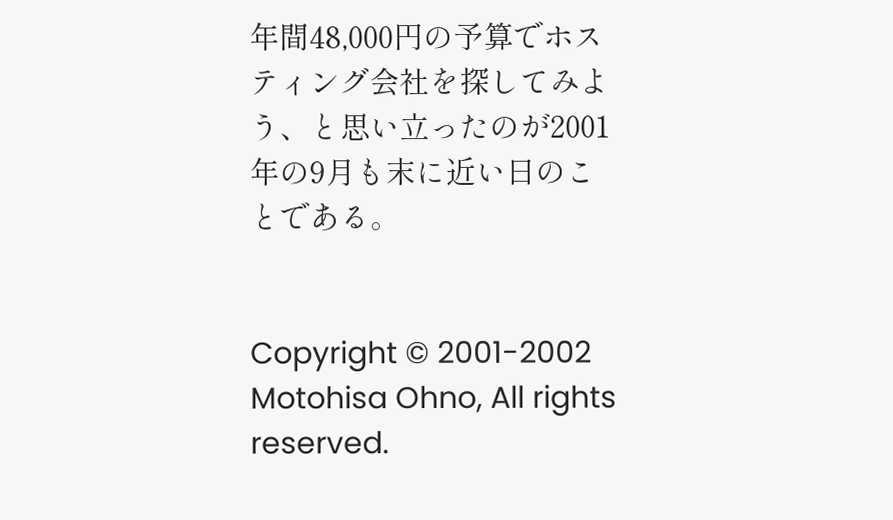年間48,000円の予算でホスティング会社を探してみよう、と思い立ったのが2001年の9月も末に近い日のことである。


Copyright © 2001-2002 Motohisa Ohno, All rights reserved.